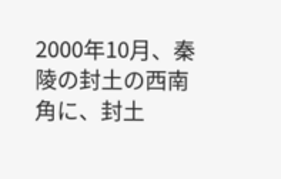2000年10月、秦陵の封土の西南角に、封土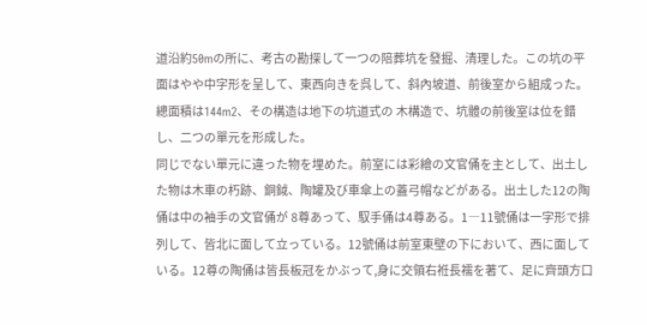道沿約50mの所に、考古の勘探して一つの陪葬坑を發掘、清理した。この坑の平面はやや中字形を呈して、東西向きを呉して、斜內坡道、前後室から組成った。總面積は144m2、その構造は地下の坑道式の 木構造で、坑體の前後室は位を錯し、二つの單元を形成した。
同じでない單元に違った物を埋めた。前室には彩繪の文官俑を主として、出土した物は木車の朽跡、銅鉞、陶罐及び車傘上の蓋弓帽などがある。出土した12の陶俑は中の袖手の文官俑が 8尊あって、馭手俑は4尊ある。1―11號俑は一字形で排列して、皆北に面して立っている。12號俑は前室東壁の下において、西に面している。12尊の陶俑は皆長板冠をかぶって,身に交領右袵長襦を著て、足に齊頭方口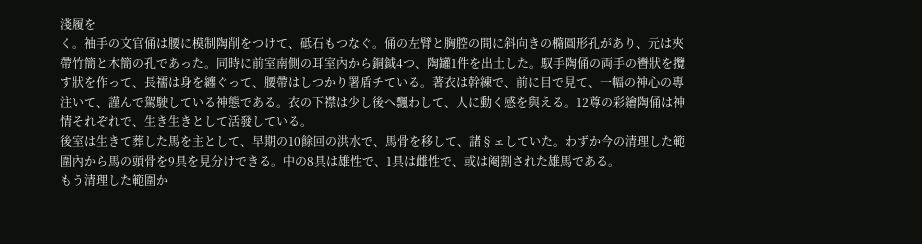淺履を
く。袖手の文官俑は腰に模制陶削をつけて、砥石もつなぐ。俑の左臂と胸腔の間に斜向きの橢圓形孔があり、元は夾帶竹簡と木簡の孔であった。同時に前室南側の耳室內から銅鉞4つ、陶罐1件を出土した。馭手陶俑の両手の轡狀を攬す狀を作って、長襦は身を纏ぐって、腰帶はしつかり署盾チている。著衣は幹練で、前に目で見て、一幅の神心の專注いて、謹んで駕駛している神態である。衣の下襟は少し後へ飄わして、人に動く感を與える。12尊の彩繪陶俑は神情それぞれで、生き生きとして活發している。
後室は生きて葬した馬を主として、早期の10餘回の洪水で、馬骨を移して、諸§ェしていた。わずか今の清理した範圍內から馬の頭骨を9具を見分けできる。中の8具は雄性で、1具は雌性で、或は阉割された雄馬である。
もう清理した範圍か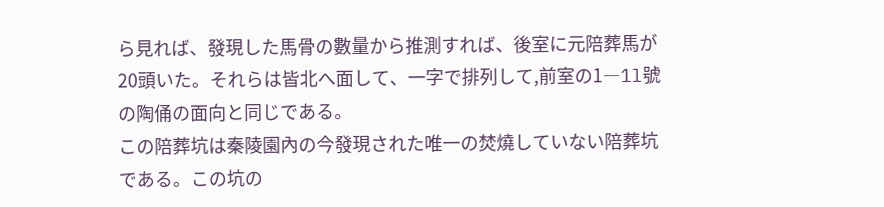ら見れば、發現した馬骨の數量から推測すれば、後室に元陪葬馬が20頭いた。それらは皆北へ面して、一字で排列して,前室の1―1l號の陶俑の面向と同じである。
この陪葬坑は秦陵園內の今發現された唯一の焚燒していない陪葬坑である。この坑の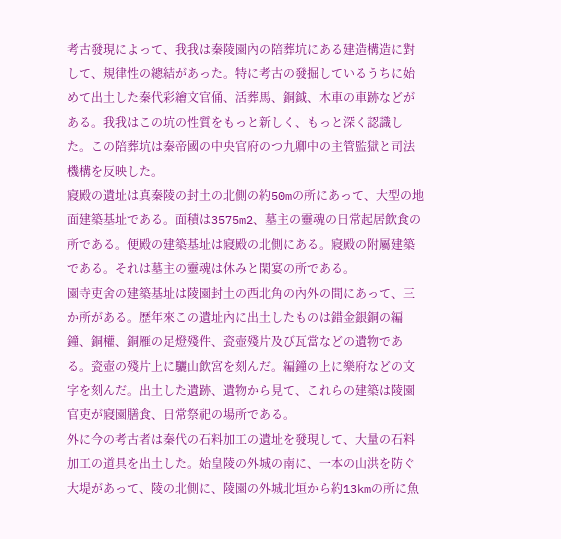考古發現によって、我我は秦陵園內の陪葬坑にある建造構造に對して、規律性の總結があった。特に考古の發掘しているうちに始めて出土した秦代彩繪文官俑、活葬馬、銅鉞、木車の車跡などがある。我我はこの坑の性質をもっと新しく、もっと深く認識した。この陪葬坑は秦帝國の中央官府のつ九卿中の主管監獄と司法機構を反映した。
寢殿の遺址は真秦陵の封土の北側の約50mの所にあって、大型の地面建築基址である。面積は3575m2、墓主の靈魂の日常起居飲食の所である。便殿の建築基址は寢殿の北側にある。寢殿の附屬建築である。それは墓主の靈魂は休みと閑宴の所である。
園寺吏舍の建築基址は陵園封土の西北角の內外の間にあって、三か所がある。歴年來この遺址內に出土したものは錯金銀銅の編鐘、銅權、銅雁の足燈殘件、瓷壺殘片及び瓦當などの遺物である。瓷壺の殘片上に驪山飲宮を刻んだ。編鐘の上に樂府などの文字を刻んだ。出土した遺跡、遺物から見て、これらの建築は陵園官吏が寢園膳食、日常祭祀の場所である。
外に今の考古者は秦代の石料加工の遺址を發現して、大量の石料加工の道具を出土した。始皇陵の外城の南に、一本の山洪を防ぐ大堤があって、陵の北側に、陵園の外城北垣から約13kmの所に魚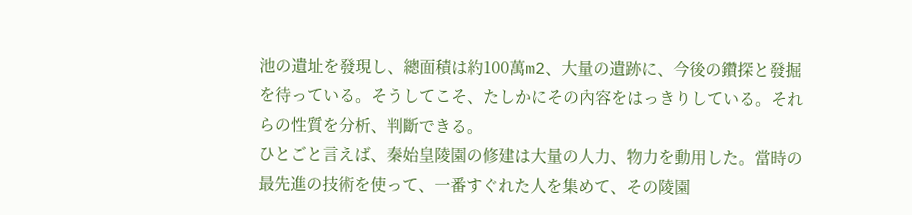池の遺址を發現し、總面積は約100萬m2、大量の遺跡に、今後の鑽探と發掘を待っている。そうしてこそ、たしかにその內容をはっきりしている。それらの性質を分析、判斷できる。
ひとごと言えば、秦始皇陵園の修建は大量の人力、物力を動用した。當時の最先進の技術を使って、一番すぐれた人を集めて、その陵園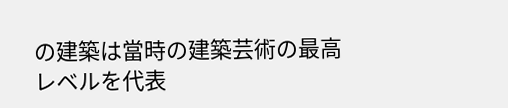の建築は當時の建築芸術の最高レベルを代表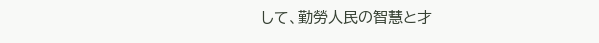して、勤勞人民の智慧と才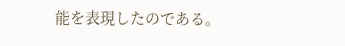能を表現したのである。